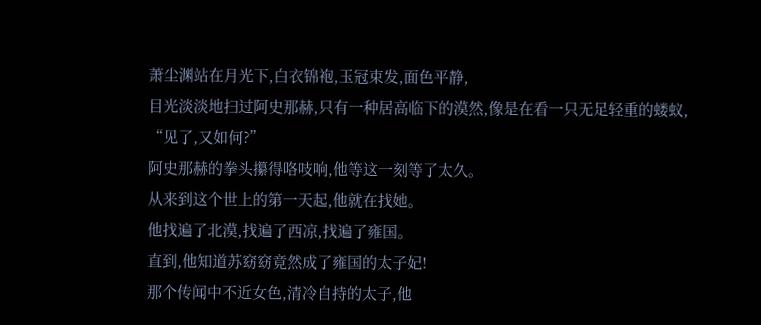萧尘渊站在月光下,白衣锦袍,玉冠束发,面色平静,
目光淡淡地扫过阿史那赫,只有一种居高临下的漠然,像是在看一只无足轻重的蝼蚁,
“见了,又如何?”
阿史那赫的拳头攥得咯吱响,他等这一刻等了太久。
从来到这个世上的第一天起,他就在找她。
他找遍了北漠,找遍了西凉,找遍了雍国。
直到,他知道苏窈窈竟然成了雍国的太子妃!
那个传闻中不近女色,清冷自持的太子,他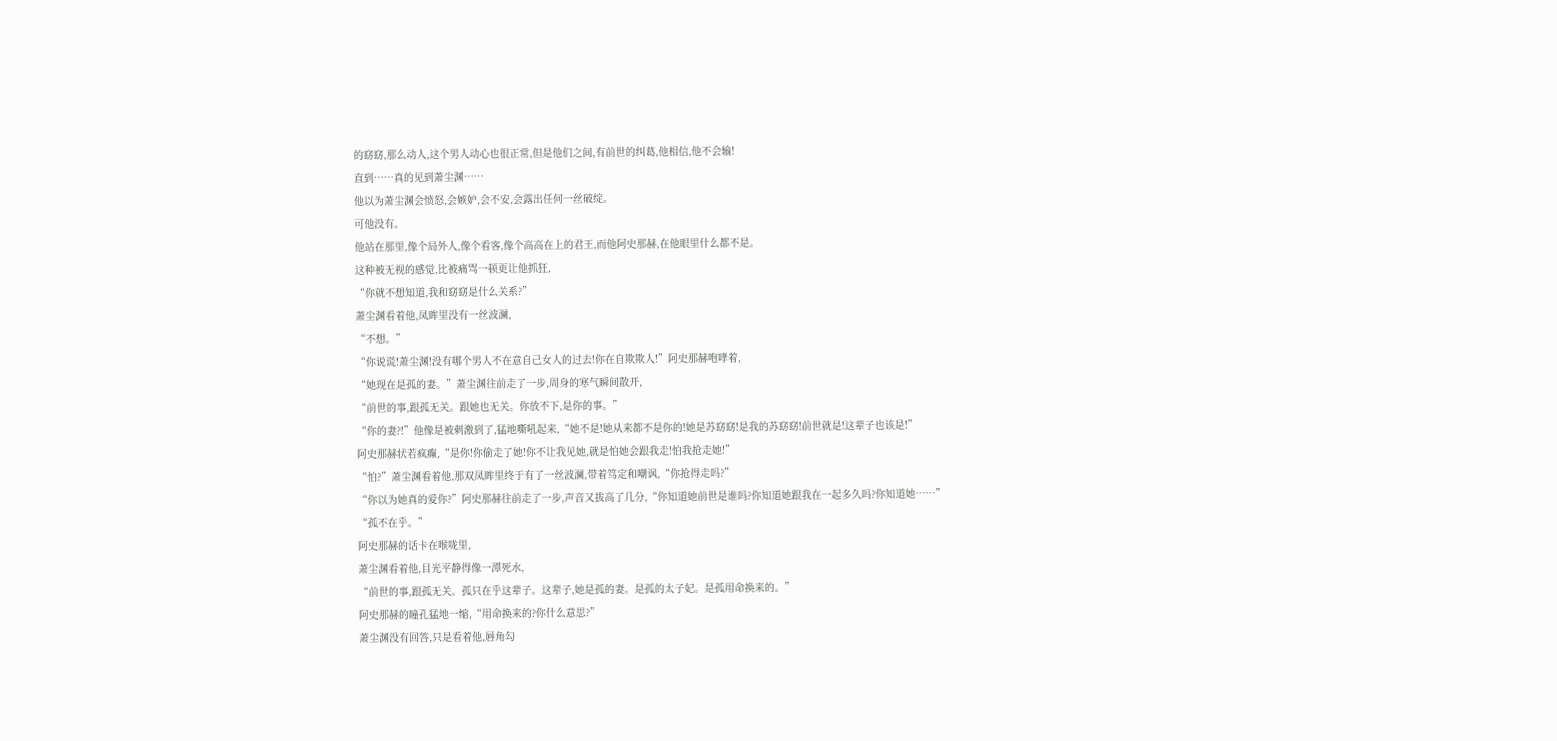的窈窈,那么动人,这个男人动心也很正常,但是他们之间,有前世的纠葛,他相信,他不会输!
直到……真的见到萧尘渊……
他以为萧尘渊会愤怒,会嫉妒,会不安,会露出任何一丝破绽。
可他没有。
他站在那里,像个局外人,像个看客,像个高高在上的君王,而他阿史那赫,在他眼里什么都不是。
这种被无视的感觉,比被痛骂一顿更让他抓狂,
“你就不想知道,我和窈窈是什么关系?”
萧尘渊看着他,凤眸里没有一丝波澜,
“不想。”
“你说谎!萧尘渊!没有哪个男人不在意自己女人的过去!你在自欺欺人!”阿史那赫咆哮着,
“她现在是孤的妻。”萧尘渊往前走了一步,周身的寒气瞬间散开,
“前世的事,跟孤无关。跟她也无关。你放不下,是你的事。”
“你的妻?!”他像是被刺激到了,猛地嘶吼起来,“她不是!她从来都不是你的!她是苏窈窈!是我的苏窈窈!前世就是!这辈子也该是!”
阿史那赫状若疯癫,“是你!你偷走了她!你不让我见她,就是怕她会跟我走!怕我抢走她!”
“怕?”萧尘渊看着他,那双凤眸里终于有了一丝波澜,带着笃定和嘲讽,“你抢得走吗?”
“你以为她真的爱你?”阿史那赫往前走了一步,声音又拔高了几分,“你知道她前世是谁吗?你知道她跟我在一起多久吗?你知道她……”
“孤不在乎。”
阿史那赫的话卡在喉咙里,
萧尘渊看着他,目光平静得像一潭死水,
“前世的事,跟孤无关。孤只在乎这辈子。这辈子,她是孤的妻。是孤的太子妃。是孤用命换来的。”
阿史那赫的瞳孔猛地一缩,“用命换来的?你什么意思?”
萧尘渊没有回答,只是看着他,唇角勾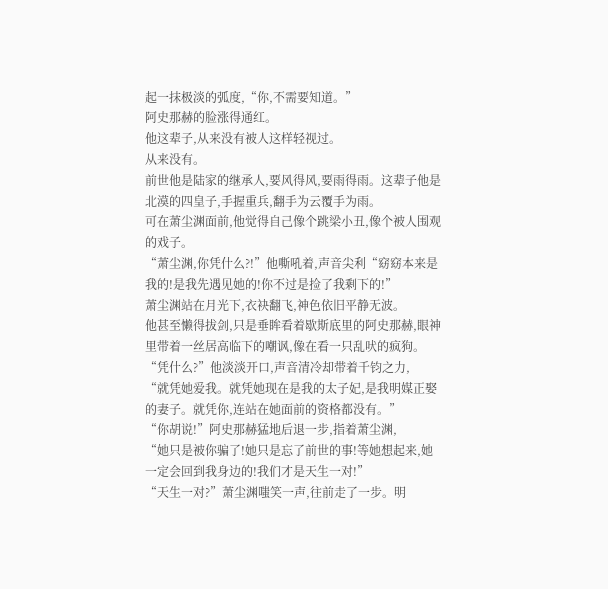起一抹极淡的弧度,“你,不需要知道。”
阿史那赫的脸涨得通红。
他这辈子,从来没有被人这样轻视过。
从来没有。
前世他是陆家的继承人,要风得风,要雨得雨。这辈子他是北漠的四皇子,手握重兵,翻手为云覆手为雨。
可在萧尘渊面前,他觉得自己像个跳梁小丑,像个被人围观的戏子。
“萧尘渊,你凭什么?!”他嘶吼着,声音尖利“窈窈本来是我的!是我先遇见她的!你不过是捡了我剩下的!”
萧尘渊站在月光下,衣袂翻飞,神色依旧平静无波。
他甚至懒得拔剑,只是垂眸看着歇斯底里的阿史那赫,眼神里带着一丝居高临下的嘲讽,像在看一只乱吠的疯狗。
“凭什么?”他淡淡开口,声音清冷却带着千钧之力,
“就凭她爱我。就凭她现在是我的太子妃,是我明媒正娶的妻子。就凭你,连站在她面前的资格都没有。”
“你胡说!”阿史那赫猛地后退一步,指着萧尘渊,
“她只是被你骗了!她只是忘了前世的事!等她想起来,她一定会回到我身边的!我们才是天生一对!”
“天生一对?”萧尘渊嗤笑一声,往前走了一步。明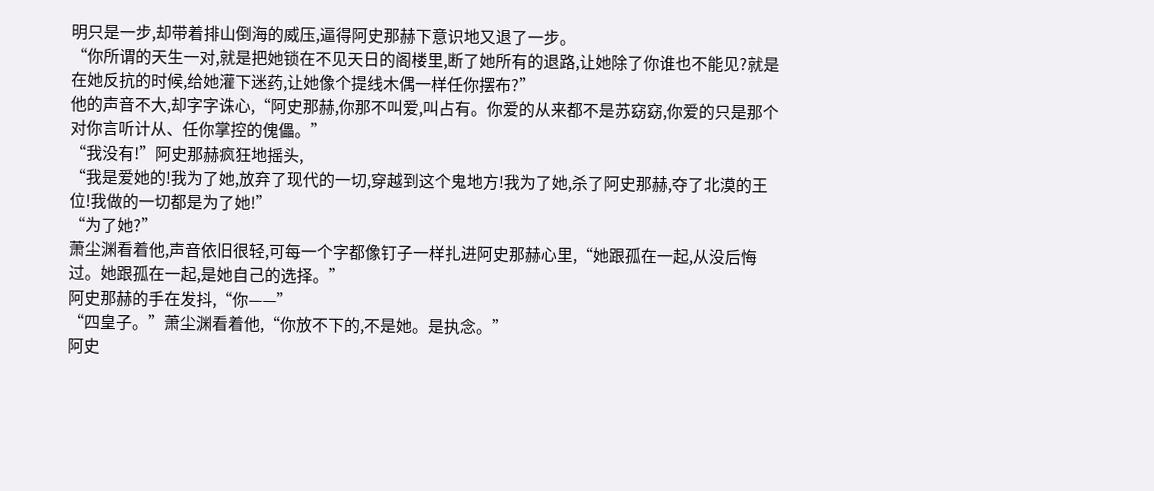明只是一步,却带着排山倒海的威压,逼得阿史那赫下意识地又退了一步。
“你所谓的天生一对,就是把她锁在不见天日的阁楼里,断了她所有的退路,让她除了你谁也不能见?就是在她反抗的时候,给她灌下迷药,让她像个提线木偶一样任你摆布?”
他的声音不大,却字字诛心,“阿史那赫,你那不叫爱,叫占有。你爱的从来都不是苏窈窈,你爱的只是那个对你言听计从、任你掌控的傀儡。”
“我没有!”阿史那赫疯狂地摇头,
“我是爱她的!我为了她,放弃了现代的一切,穿越到这个鬼地方!我为了她,杀了阿史那赫,夺了北漠的王位!我做的一切都是为了她!”
“为了她?”
萧尘渊看着他,声音依旧很轻,可每一个字都像钉子一样扎进阿史那赫心里,“她跟孤在一起,从没后悔过。她跟孤在一起,是她自己的选择。”
阿史那赫的手在发抖,“你——”
“四皇子。”萧尘渊看着他,“你放不下的,不是她。是执念。”
阿史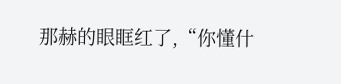那赫的眼眶红了,“你懂什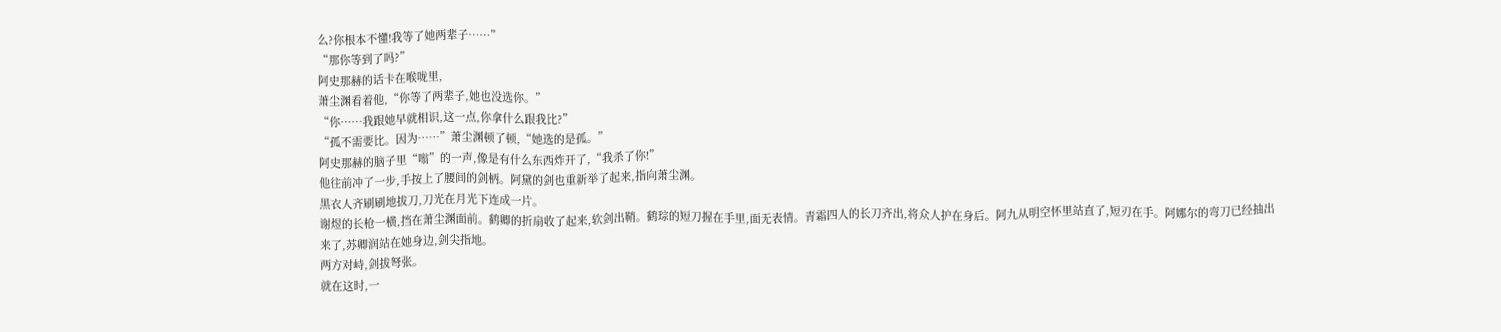么?你根本不懂!我等了她两辈子……”
“那你等到了吗?”
阿史那赫的话卡在喉咙里,
萧尘渊看着他,“你等了两辈子,她也没选你。”
“你……我跟她早就相识,这一点,你拿什么跟我比?”
“孤不需要比。因为……”萧尘渊顿了顿,“她选的是孤。”
阿史那赫的脑子里“嗡”的一声,像是有什么东西炸开了,“我杀了你!”
他往前冲了一步,手按上了腰间的剑柄。阿黛的剑也重新举了起来,指向萧尘渊。
黑衣人齐刷刷地拔刀,刀光在月光下连成一片。
谢煜的长枪一横,挡在萧尘渊面前。鹤卿的折扇收了起来,软剑出鞘。鹤琮的短刀握在手里,面无表情。青霜四人的长刀齐出,将众人护在身后。阿九从明空怀里站直了,短刃在手。阿娜尔的弯刀已经抽出来了,苏卿润站在她身边,剑尖指地。
两方对峙,剑拔弩张。
就在这时,一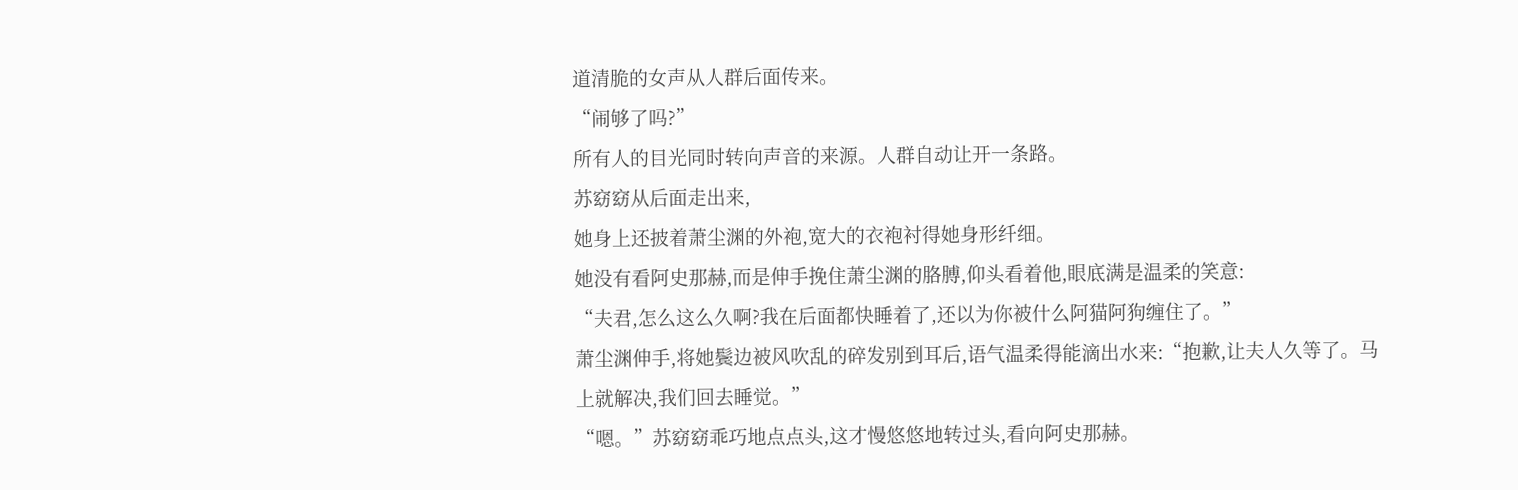道清脆的女声从人群后面传来。
“闹够了吗?”
所有人的目光同时转向声音的来源。人群自动让开一条路。
苏窈窈从后面走出来,
她身上还披着萧尘渊的外袍,宽大的衣袍衬得她身形纤细。
她没有看阿史那赫,而是伸手挽住萧尘渊的胳膊,仰头看着他,眼底满是温柔的笑意:
“夫君,怎么这么久啊?我在后面都快睡着了,还以为你被什么阿猫阿狗缠住了。”
萧尘渊伸手,将她鬓边被风吹乱的碎发别到耳后,语气温柔得能滴出水来:“抱歉,让夫人久等了。马上就解决,我们回去睡觉。”
“嗯。”苏窈窈乖巧地点点头,这才慢悠悠地转过头,看向阿史那赫。